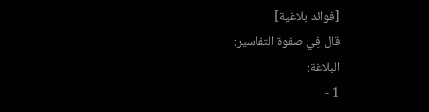[فوائد بلاغية]
قال فِي صفوة التفاسير:
البلاغة:
1 -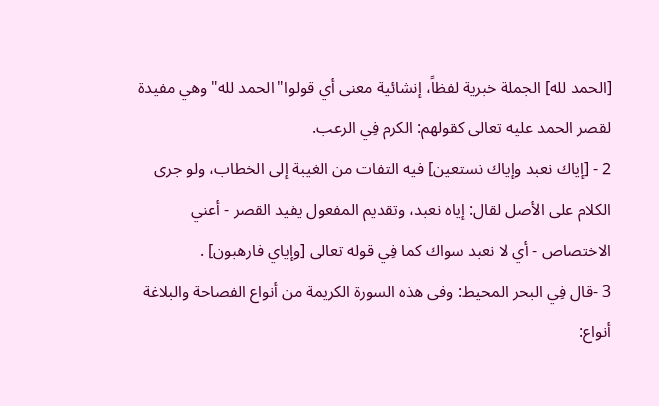[الحمد لله] الجملة خبرية لفظاً، إنشائية معنى أي قولوا"الحمد لله"وهي مفيدة لقصر الحمد عليه تعالى كقولهم: الكرم فِي الرعب.
2 - [إياك نعبد وإياك نستعين] فيه التفات من الغيبة إلى الخطاب، ولو جرى الكلام على الأصل لقال: إياه نعبد، وتقديم المفعول يفيد القصر - أعني الاختصاص - أي لا نعبد سواك كما فِي قوله تعالى [وإياي فارهبون] .
3 -قال فِي البحر المحيط: وفى هذه السورة الكريمة من أنواع الفصاحة والبلاغة أنواع: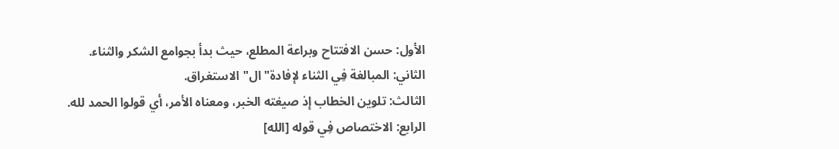الأول: حسن الافتتاح وبراعة المطلع، حيث بدأ بجوامع الشكر والثناء.
الثاني: المبالغة فِي الثناء لإفادة"ال"الاستغراق.
الثالث: تلوين الخطاب إذ صيغته الخبر، ومعناه الأمر، أي قولوا الحمد لله.
الرابع: الاختصاص فِي قوله [الله]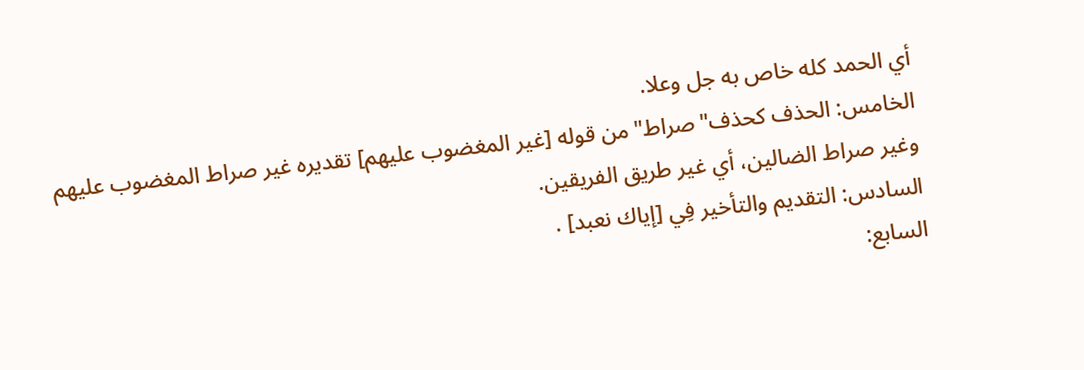أي الحمد كله خاص به جل وعلا.
الخامس: الحذف كحذف"صراط"من قوله [غير المغضوب عليهم] تقديره غير صراط المغضوب عليهم وغير صراط الضالين، أي غير طريق الفريقين.
السادس: التقديم والتأخير فِي [إياك نعبد] .
السابع: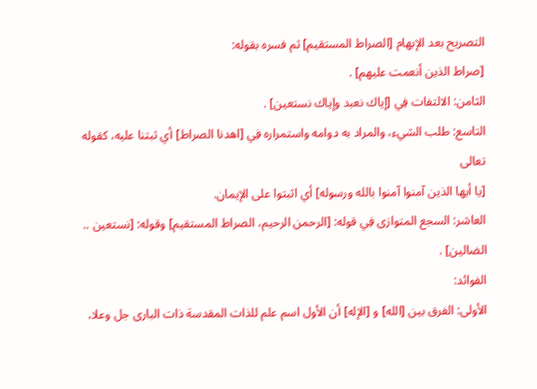التصريح بعد الإبهام [الصراط المستقيم] ثم فسره بقوله:
[صراط الذين أنعمت عليهم] .
الثامن: الالتفات فِي [إياك نعبد وإياك نستعين] .
التاسع: طلب الشيء، والمراد به دوامه واستمراره فِي [اهدنا الصراط] أي ثبتنا عليه، كقوله تعالى
[يا أيها الذين آمنوا آمنوا بالله ورسوله] أي اثبتوا على الإيمان.
العاشر: السجع المتوازى فِي قوله: [الرحمن الرحيم، الصراط المستقيم] وقوله: [نستعين .. الضالين] .
الفوائد:
الأولى: الفرق بين [الله] و [الإله] أن الأول اسم علم للذات المقدسة ذات البارى جل وعلا،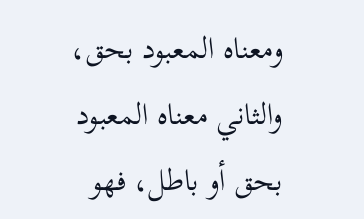ومعناه المعبود بحق، والثاني معناه المعبود بحق أو باطل، فهو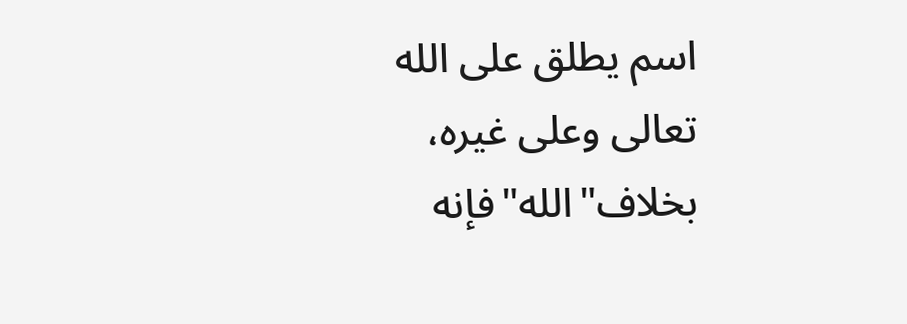اسم يطلق على الله تعالى وعلى غيره، بخلاف"الله"فإنه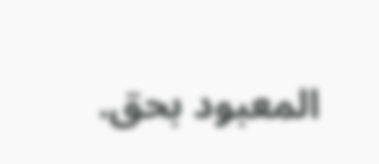المعبود بحق.